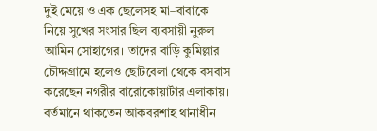দুই মেয়ে ও এক ছেলেসহ মা–বাবাকে নিয়ে সুখের সংসার ছিল ব্যবসায়ী নুরুল আমিন সোহাগের। তাদের বাড়ি কুমিল্লার চৌদ্দগ্রামে হলেও ছোটবেলা থেকে বসবাস করেছেন নগরীর বারোকোয়ার্টার এলাকায়। বর্তমানে থাকতেন আকবরশাহ থানাধীন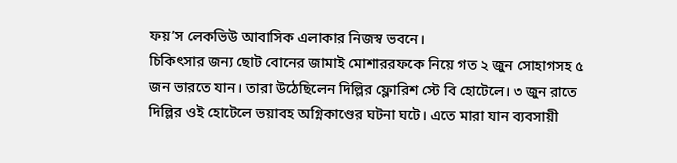ফয়’স লেকভিউ আবাসিক এলাকার নিজস্ব ভবনে।
চিকিৎসার জন্য ছোট বোনের জামাই মোশাররফকে নিয়ে গত ২ জুন সোহাগসহ ৫ জন ভারতে যান। তারা উঠেছিলেন দিল্লির ফ্লোরিশ স্টে বি হোটেলে। ৩ জুন রাতে দিল্লির ওই হোটেলে ভয়াবহ অগ্নিকাণ্ডের ঘটনা ঘটে। এতে মারা যান ব্যবসায়ী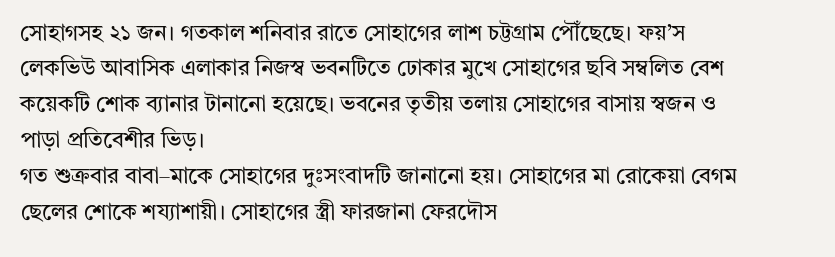সোহাগসহ ২১ জন। গতকাল শনিবার রাতে সোহাগের লাশ চট্টগ্রাম পৌঁছেছে। ফয়’স লেকভিউ আবাসিক এলাকার নিজস্ব ভবনটিতে ঢোকার মুখে সোহাগের ছবি সম্বলিত বেশ কয়েকটি শোক ব্যানার টানানো হয়েছে। ভবনের তৃতীয় তলায় সোহাগের বাসায় স্বজন ও পাড়া প্রতিবেশীর ভিড়।
গত শুক্রবার বাবা–মাকে সোহাগের দুঃসংবাদটি জানানো হয়। সোহাগের মা রোকেয়া বেগম ছেলের শোকে শয্যাশায়ী। সোহাগের স্ত্রী ফারজানা ফেরদৌস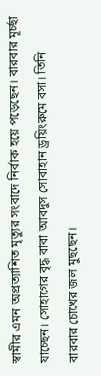স্বামীর এমন অপ্রত্যাশিত মৃত্যুর সংবাদে নির্বাক হয়ে পড়েছেন। বারবার মূর্চ্ছা যাচ্ছেন। সোহাগের বৃদ্ধ বাবা আবদুস সোবাহান ড্রয়িংরুমে বসা। তিনি বারবার চোখের জল মুছছেন।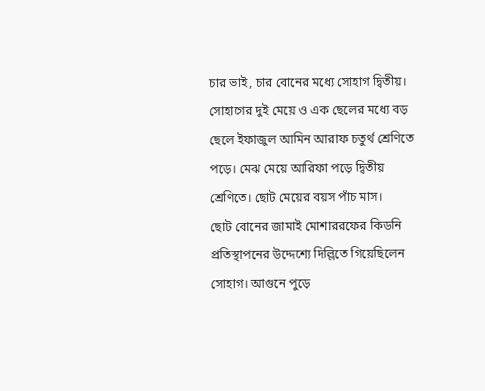চার ভাই, চার বোনের মধ্যে সোহাগ দ্বিতীয়। সোহাগের দুই মেয়ে ও এক ছেলের মধ্যে বড় ছেলে ইফাজুল আমিন আরাফ চতুর্থ শ্রেণিতে পড়ে। মেঝ মেয়ে আরিফা পড়ে দ্বিতীয় শ্রেণিতে। ছোট মেয়ের বয়স পাঁচ মাস।
ছোট বোনের জামাই মোশাররফের কিডনি প্রতিস্থাপনের উদ্দেশ্যে দিল্লিতে গিয়েছিলেন সোহাগ। আগুনে পুড়ে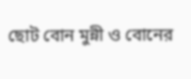ছোট বোন মুন্নী ও বোনের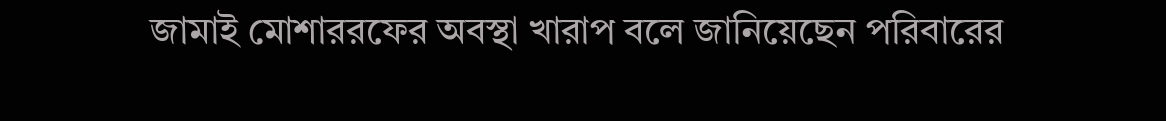জামাই মোশাররফের অবস্থা খারাপ বলে জানিয়েছেন পরিবারের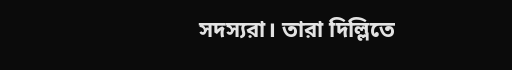সদস্যরা। তারা দিল্লিতে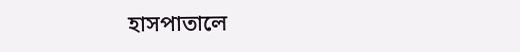হাসপাতালে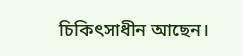চিকিৎসাধীন আছেন।